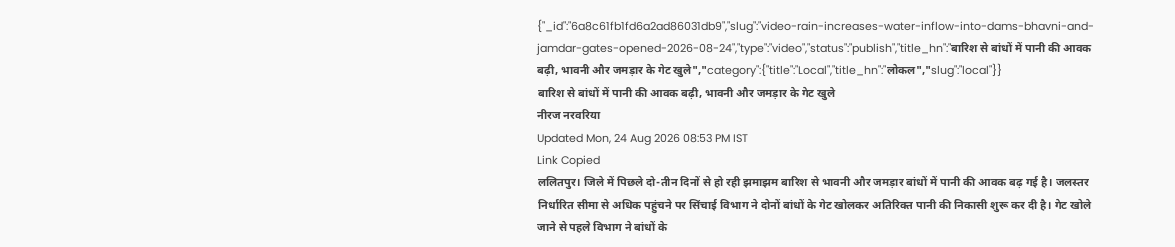{"_id":"6a8c61fb1fd6a2ad86031db9","slug":"video-rain-increases-water-inflow-into-dams-bhavni-and-jamdar-gates-opened-2026-08-24","type":"video","status":"publish","title_hn":"बारिश से बांधों में पानी की आवक बढ़ी, भावनी और जमड़ार के गेट खुले","category":{"title":"Local","title_hn":"लोकल","slug":"local"}}
बारिश से बांधों में पानी की आवक बढ़ी, भावनी और जमड़ार के गेट खुले
नीरज नरवरिया
Updated Mon, 24 Aug 2026 08:53 PM IST
Link Copied
ललितपुर। जिले में पिछले दो-तीन दिनों से हो रही झमाझम बारिश से भावनी और जमड़ार बांधों में पानी की आवक बढ़ गई है। जलस्तर निर्धारित सीमा से अधिक पहुंचने पर सिंचाई विभाग ने दोनों बांधों के गेट खोलकर अतिरिक्त पानी की निकासी शुरू कर दी है। गेट खोले जाने से पहले विभाग ने बांधों के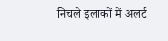निचले इलाकों में अलर्ट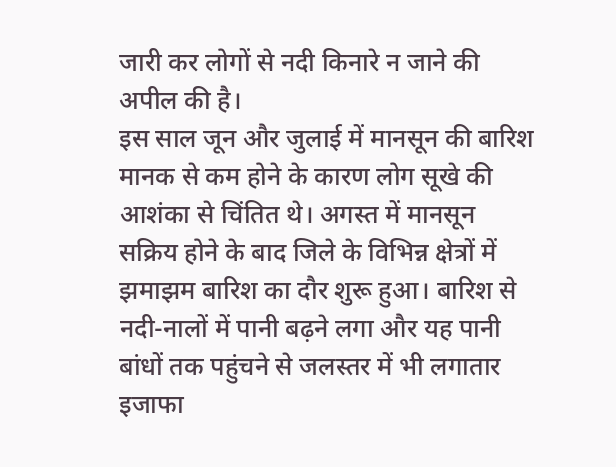जारी कर लोगों से नदी किनारे न जाने की अपील की है।
इस साल जून और जुलाई में मानसून की बारिश मानक से कम होने के कारण लोग सूखे की आशंका से चिंतित थे। अगस्त में मानसून सक्रिय होने के बाद जिले के विभिन्न क्षेत्रों में झमाझम बारिश का दौर शुरू हुआ। बारिश से नदी-नालों में पानी बढ़ने लगा और यह पानी बांधों तक पहुंचने से जलस्तर में भी लगातार इजाफा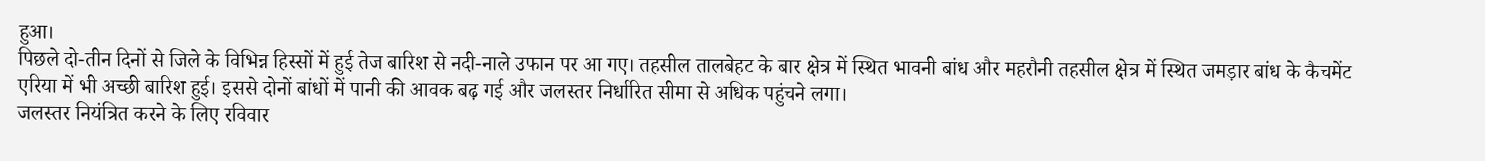हुआ।
पिछले दो-तीन दिनों से जिले के विभिन्न हिस्सों में हुई तेज बारिश से नदी-नाले उफान पर आ गए। तहसील तालबेहट के बार क्षेत्र में स्थित भावनी बांध और महरौनी तहसील क्षेत्र में स्थित जमड़ार बांध के कैचमेंट एरिया में भी अच्छी बारिश हुई। इससे दोनों बांधों में पानी की आवक बढ़ गई और जलस्तर निर्धारित सीमा से अधिक पहुंचने लगा।
जलस्तर नियंत्रित करने के लिए रविवार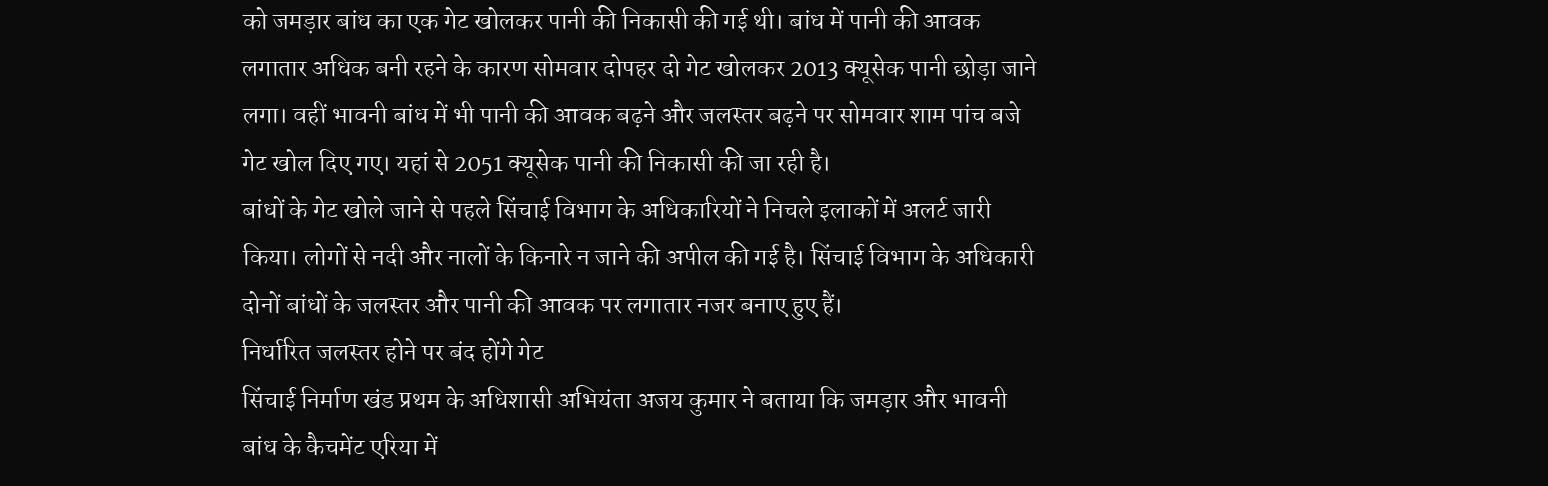को जमड़ार बांध का एक गेट खोलकर पानी की निकासी की गई थी। बांध में पानी की आवक लगातार अधिक बनी रहने के कारण सोमवार दोपहर दो गेट खोलकर 2013 क्यूसेक पानी छोड़ा जाने लगा। वहीं भावनी बांध में भी पानी की आवक बढ़ने और जलस्तर बढ़ने पर सोमवार शाम पांच बजे गेट खोल दिए गए। यहां से 2051 क्यूसेक पानी की निकासी की जा रही है।
बांधों के गेट खोले जाने से पहले सिंचाई विभाग के अधिकारियों ने निचले इलाकों में अलर्ट जारी किया। लोगों से नदी और नालों के किनारे न जाने की अपील की गई है। सिंचाई विभाग के अधिकारी दोनों बांधों के जलस्तर और पानी की आवक पर लगातार नजर बनाए हुए हैं।
निर्धारित जलस्तर होने पर बंद होंगे गेट
सिंचाई निर्माण खंड प्रथम के अधिशासी अभियंता अजय कुमार ने बताया कि जमड़ार और भावनी बांध के कैचमेंट एरिया में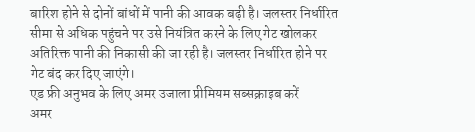बारिश होने से दोनों बांधों में पानी की आवक बढ़ी है। जलस्तर निर्धारित सीमा से अधिक पहुंचने पर उसे नियंत्रित करने के लिए गेट खोलकर अतिरिक्त पानी की निकासी की जा रही है। जलस्तर निर्धारित होने पर गेट बंद कर दिए जाएंगे।
एड फ्री अनुभव के लिए अमर उजाला प्रीमियम सब्सक्राइब करें
अमर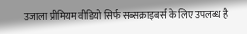उजाला प्रीमियम वीडियो सिर्फ सब्सक्राइबर्स के लिए उपलब्ध है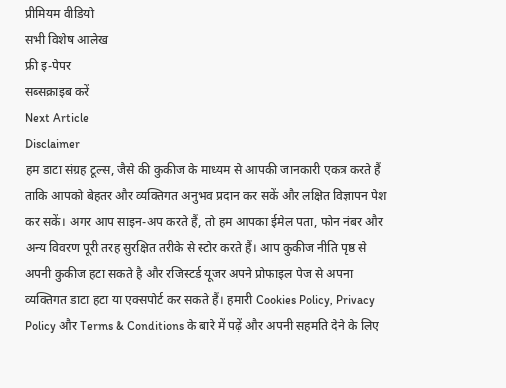प्रीमियम वीडियो
सभी विशेष आलेख
फ्री इ-पेपर
सब्सक्राइब करें
Next Article
Disclaimer
हम डाटा संग्रह टूल्स, जैसे की कुकीज के माध्यम से आपकी जानकारी एकत्र करते हैं ताकि आपको बेहतर और व्यक्तिगत अनुभव प्रदान कर सकें और लक्षित विज्ञापन पेश कर सकें। अगर आप साइन-अप करते हैं, तो हम आपका ईमेल पता, फोन नंबर और अन्य विवरण पूरी तरह सुरक्षित तरीके से स्टोर करते हैं। आप कुकीज नीति पृष्ठ से अपनी कुकीज हटा सकते है और रजिस्टर्ड यूजर अपने प्रोफाइल पेज से अपना व्यक्तिगत डाटा हटा या एक्सपोर्ट कर सकते हैं। हमारी Cookies Policy, Privacy Policy और Terms & Conditions के बारे में पढ़ें और अपनी सहमति देने के लिए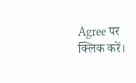Agree पर क्लिक करें।